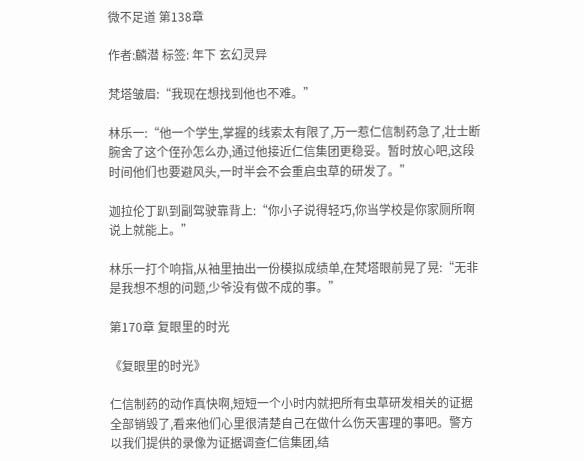微不足道 第138章

作者:麟潜 标签: 年下 玄幻灵异

梵塔皱眉:“我现在想找到他也不难。”

林乐一:“他一个学生,掌握的线索太有限了,万一惹仁信制药急了,壮士断腕舍了这个侄孙怎么办,通过他接近仁信集团更稳妥。暂时放心吧,这段时间他们也要避风头,一时半会不会重启虫草的研发了。”

迦拉伦丁趴到副驾驶靠背上:“你小子说得轻巧,你当学校是你家厕所啊说上就能上。”

林乐一打个响指,从袖里抽出一份模拟成绩单,在梵塔眼前晃了晃:“无非是我想不想的问题,少爷没有做不成的事。”

第170章 复眼里的时光

《复眼里的时光》

仁信制药的动作真快啊,短短一个小时内就把所有虫草研发相关的证据全部销毁了,看来他们心里很清楚自己在做什么伤天害理的事吧。警方以我们提供的录像为证据调查仁信集团,结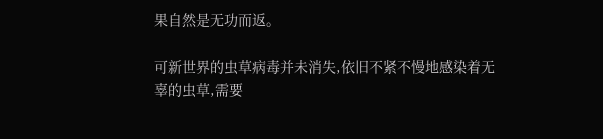果自然是无功而返。

可新世界的虫草病毒并未消失,依旧不紧不慢地感染着无辜的虫草,需要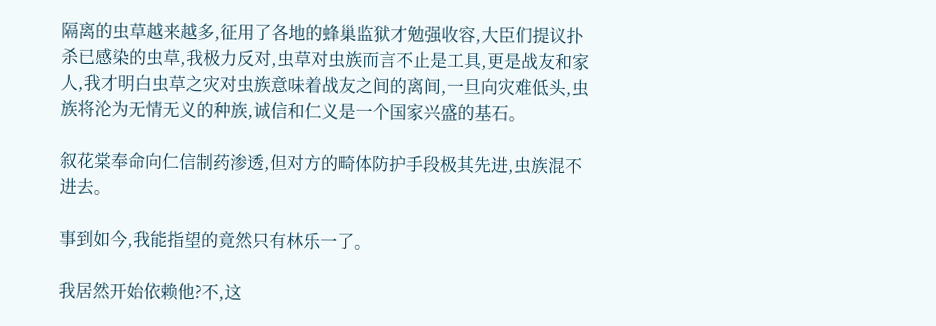隔离的虫草越来越多,征用了各地的蜂巢监狱才勉强收容,大臣们提议扑杀已感染的虫草,我极力反对,虫草对虫族而言不止是工具,更是战友和家人,我才明白虫草之灾对虫族意味着战友之间的离间,一旦向灾难低头,虫族将沦为无情无义的种族,诚信和仁义是一个国家兴盛的基石。

叙花棠奉命向仁信制药渗透,但对方的畸体防护手段极其先进,虫族混不进去。

事到如今,我能指望的竟然只有林乐一了。

我居然开始依赖他?不,这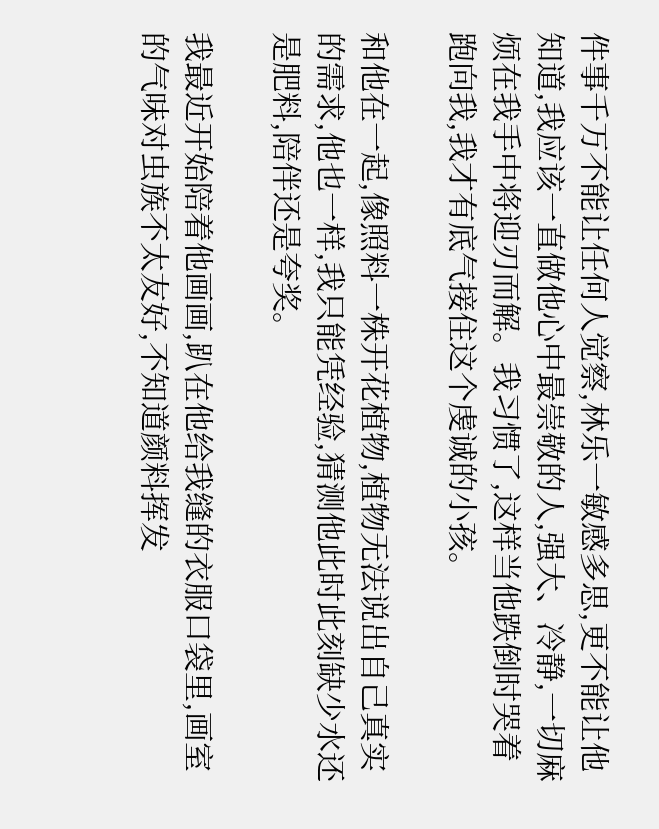件事千万不能让任何人觉察,林乐一敏感多思,更不能让他知道,我应该一直做他心中最崇敬的人,强大、冷静,一切麻烦在我手中将迎刃而解。我习惯了,这样当他跌倒时哭着跑向我,我才有底气接住这个虔诚的小孩。

和他在一起,像照料一株开花植物,植物无法说出自己真实的需求,他也一样,我只能凭经验,猜测他此时此刻缺少水还是肥料,陪伴还是夸奖。

我最近开始陪着他画画,趴在他给我缝的衣服口袋里,画室的气味对虫族不太友好,不知道颜料挥发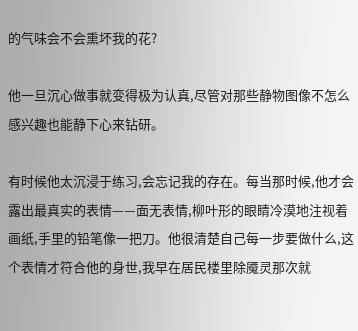的气味会不会熏坏我的花?

他一旦沉心做事就变得极为认真,尽管对那些静物图像不怎么感兴趣也能静下心来钻研。

有时候他太沉浸于练习,会忘记我的存在。每当那时候,他才会露出最真实的表情——面无表情,柳叶形的眼睛冷漠地注视着画纸,手里的铅笔像一把刀。他很清楚自己每一步要做什么,这个表情才符合他的身世,我早在居民楼里除魇灵那次就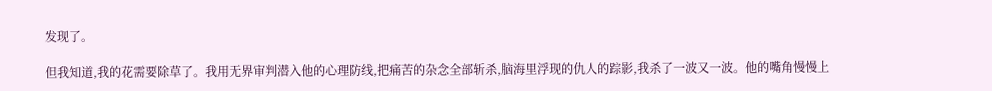发现了。

但我知道,我的花需要除草了。我用无界审判潜入他的心理防线,把痛苦的杂念全部斩杀,脑海里浮现的仇人的踪影,我杀了一波又一波。他的嘴角慢慢上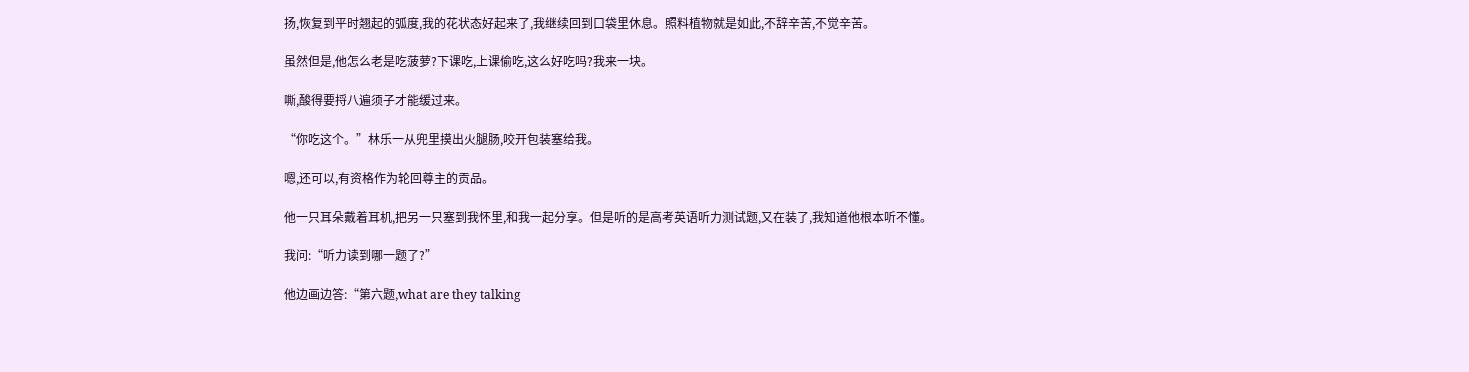扬,恢复到平时翘起的弧度,我的花状态好起来了,我继续回到口袋里休息。照料植物就是如此,不辞辛苦,不觉辛苦。

虽然但是,他怎么老是吃菠萝?下课吃,上课偷吃,这么好吃吗?我来一块。

嘶,酸得要捋八遍须子才能缓过来。

“你吃这个。”林乐一从兜里摸出火腿肠,咬开包装塞给我。

嗯,还可以,有资格作为轮回尊主的贡品。

他一只耳朵戴着耳机,把另一只塞到我怀里,和我一起分享。但是听的是高考英语听力测试题,又在装了,我知道他根本听不懂。

我问:“听力读到哪一题了?”

他边画边答:“第六题,what are they talking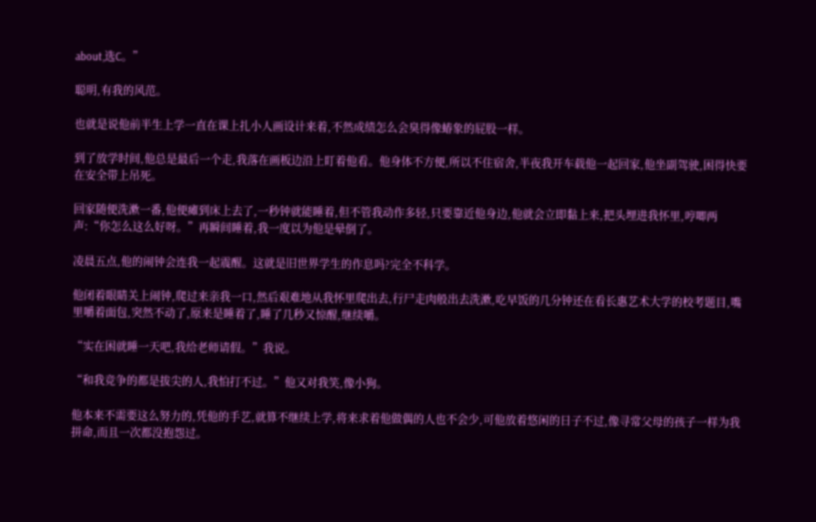about,选C。”

聪明,有我的风范。

也就是说他前半生上学一直在课上扎小人画设计来着,不然成绩怎么会臭得像蝽象的屁股一样。

到了放学时间,他总是最后一个走,我落在画板边沿上盯着他看。他身体不方便,所以不住宿舍,半夜我开车载他一起回家,他坐副驾驶,困得快要在安全带上吊死。

回家随便洗漱一番,他便瘫到床上去了,一秒钟就能睡着,但不管我动作多轻,只要靠近他身边,他就会立即黏上来,把头埋进我怀里,哼唧两声:“你怎么这么好呀。”再瞬间睡着,我一度以为他是晕倒了。

凌晨五点,他的闹钟会连我一起震醒。这就是旧世界学生的作息吗?完全不科学。

他闭着眼睛关上闹钟,爬过来亲我一口,然后艰难地从我怀里爬出去,行尸走肉般出去洗漱,吃早饭的几分钟还在看长惠艺术大学的校考题目,嘴里嚼着面包,突然不动了,原来是睡着了,睡了几秒又惊醒,继续嚼。

“实在困就睡一天吧,我给老师请假。”我说。

“和我竞争的都是拔尖的人,我怕打不过。”他又对我笑,像小狗。

他本来不需要这么努力的,凭他的手艺,就算不继续上学,将来求着他做偶的人也不会少,可他放着悠闲的日子不过,像寻常父母的孩子一样为我拼命,而且一次都没抱怨过。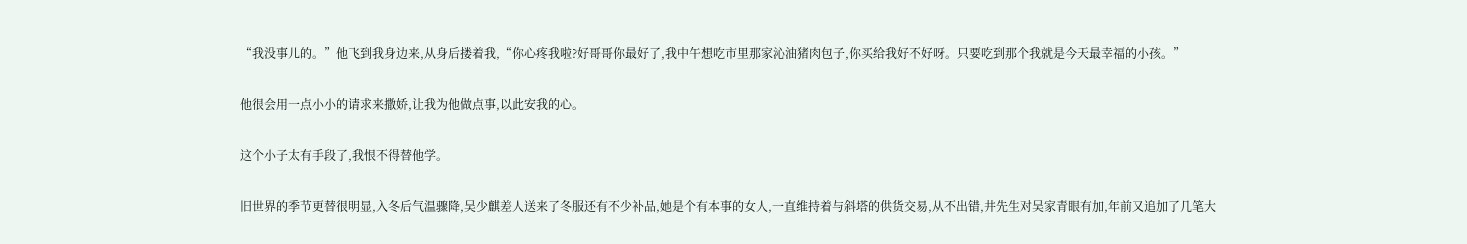“我没事儿的。”他飞到我身边来,从身后搂着我,“你心疼我啦?好哥哥你最好了,我中午想吃市里那家沁油猪肉包子,你买给我好不好呀。只要吃到那个我就是今天最幸福的小孩。”

他很会用一点小小的请求来撒娇,让我为他做点事,以此安我的心。

这个小子太有手段了,我恨不得替他学。

旧世界的季节更替很明显,入冬后气温骤降,吴少麒差人送来了冬服还有不少补品,她是个有本事的女人,一直维持着与斜塔的供货交易,从不出错,井先生对吴家青眼有加,年前又追加了几笔大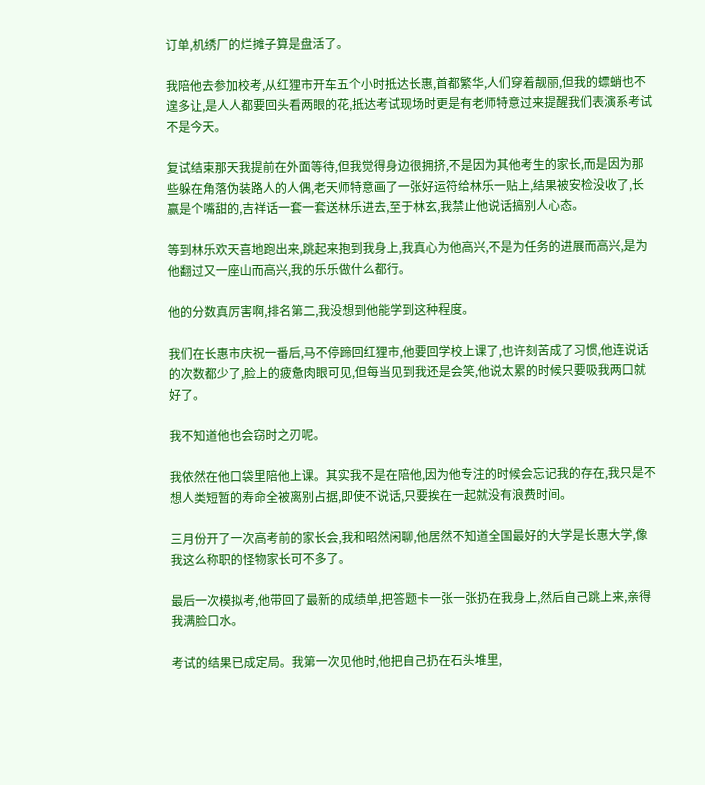订单,机绣厂的烂摊子算是盘活了。

我陪他去参加校考,从红狸市开车五个小时抵达长惠,首都繁华,人们穿着靓丽,但我的螵蛸也不遑多让,是人人都要回头看两眼的花,抵达考试现场时更是有老师特意过来提醒我们表演系考试不是今天。

复试结束那天我提前在外面等待,但我觉得身边很拥挤,不是因为其他考生的家长,而是因为那些躲在角落伪装路人的人偶,老天师特意画了一张好运符给林乐一贴上,结果被安检没收了,长赢是个嘴甜的,吉祥话一套一套送林乐进去,至于林玄,我禁止他说话搞别人心态。

等到林乐欢天喜地跑出来,跳起来抱到我身上,我真心为他高兴,不是为任务的进展而高兴,是为他翻过又一座山而高兴,我的乐乐做什么都行。

他的分数真厉害啊,排名第二,我没想到他能学到这种程度。

我们在长惠市庆祝一番后,马不停蹄回红狸市,他要回学校上课了,也许刻苦成了习惯,他连说话的次数都少了,脸上的疲惫肉眼可见,但每当见到我还是会笑,他说太累的时候只要吸我两口就好了。

我不知道他也会窃时之刃呢。

我依然在他口袋里陪他上课。其实我不是在陪他,因为他专注的时候会忘记我的存在,我只是不想人类短暂的寿命全被离别占据,即使不说话,只要挨在一起就没有浪费时间。

三月份开了一次高考前的家长会,我和昭然闲聊,他居然不知道全国最好的大学是长惠大学,像我这么称职的怪物家长可不多了。

最后一次模拟考,他带回了最新的成绩单,把答题卡一张一张扔在我身上,然后自己跳上来,亲得我满脸口水。

考试的结果已成定局。我第一次见他时,他把自己扔在石头堆里,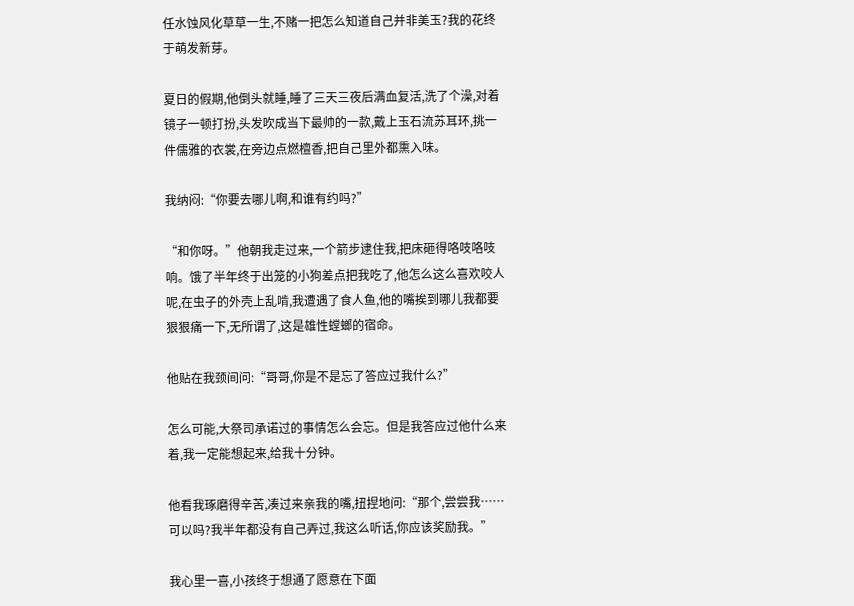任水蚀风化草草一生,不赌一把怎么知道自己并非美玉?我的花终于萌发新芽。

夏日的假期,他倒头就睡,睡了三天三夜后满血复活,洗了个澡,对着镜子一顿打扮,头发吹成当下最帅的一款,戴上玉石流苏耳环,挑一件儒雅的衣裳,在旁边点燃檀香,把自己里外都熏入味。

我纳闷:“你要去哪儿啊,和谁有约吗?”

“和你呀。”他朝我走过来,一个箭步逮住我,把床砸得咯吱咯吱响。饿了半年终于出笼的小狗差点把我吃了,他怎么这么喜欢咬人呢,在虫子的外壳上乱啃,我遭遇了食人鱼,他的嘴挨到哪儿我都要狠狠痛一下,无所谓了,这是雄性螳螂的宿命。

他贴在我颈间问:“哥哥,你是不是忘了答应过我什么?”

怎么可能,大祭司承诺过的事情怎么会忘。但是我答应过他什么来着,我一定能想起来,给我十分钟。

他看我琢磨得辛苦,凑过来亲我的嘴,扭捏地问:“那个,尝尝我……可以吗?我半年都没有自己弄过,我这么听话,你应该奖励我。”

我心里一喜,小孩终于想通了愿意在下面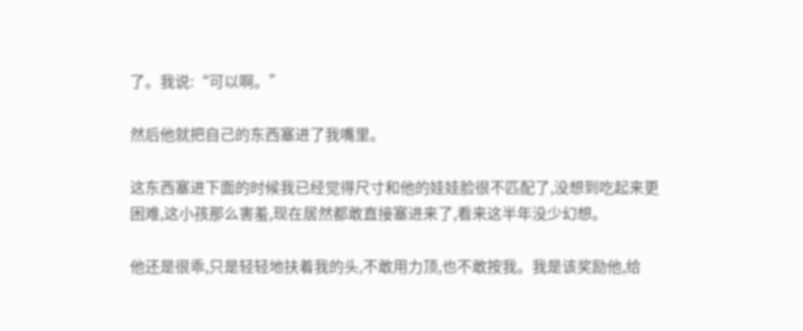了。我说:“可以啊。”

然后他就把自己的东西塞进了我嘴里。

这东西塞进下面的时候我已经觉得尺寸和他的娃娃脸很不匹配了,没想到吃起来更困难,这小孩那么害羞,现在居然都敢直接塞进来了,看来这半年没少幻想。

他还是很乖,只是轻轻地扶着我的头,不敢用力顶,也不敢按我。我是该奖励他,给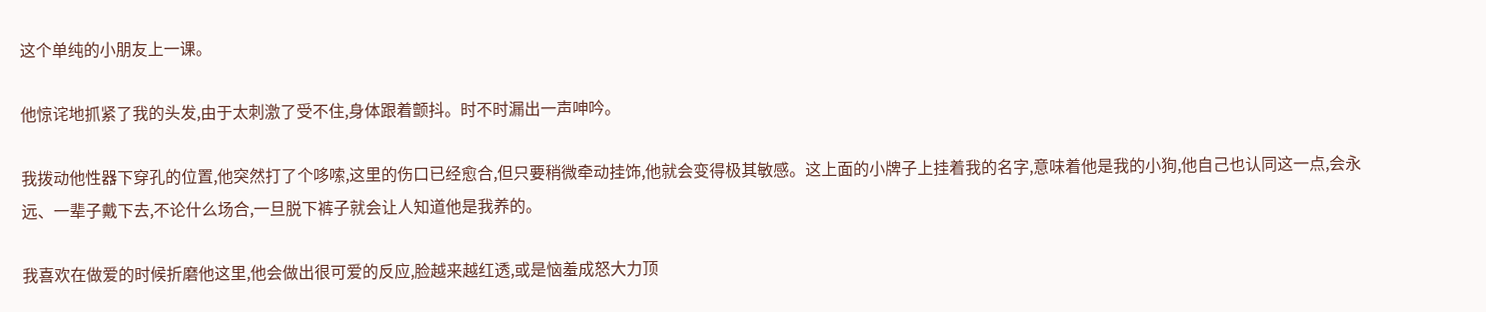这个单纯的小朋友上一课。

他惊诧地抓紧了我的头发,由于太刺激了受不住,身体跟着颤抖。时不时漏出一声呻吟。

我拨动他性器下穿孔的位置,他突然打了个哆嗦,这里的伤口已经愈合,但只要稍微牵动挂饰,他就会变得极其敏感。这上面的小牌子上挂着我的名字,意味着他是我的小狗,他自己也认同这一点,会永远、一辈子戴下去,不论什么场合,一旦脱下裤子就会让人知道他是我养的。

我喜欢在做爱的时候折磨他这里,他会做出很可爱的反应,脸越来越红透,或是恼羞成怒大力顶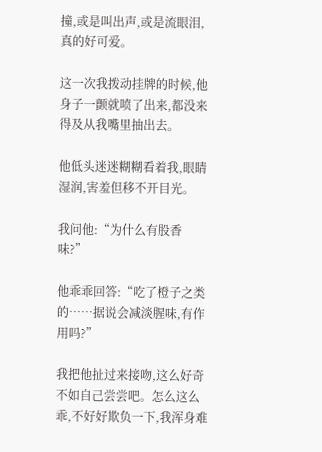撞,或是叫出声,或是流眼泪,真的好可爱。

这一次我拨动挂牌的时候,他身子一颤就喷了出来,都没来得及从我嘴里抽出去。

他低头迷迷糊糊看着我,眼睛湿润,害羞但移不开目光。

我问他:“为什么有股香味?”

他乖乖回答:“吃了橙子之类的……据说会减淡腥味,有作用吗?”

我把他扯过来接吻,这么好奇不如自己尝尝吧。怎么这么乖,不好好欺负一下,我浑身难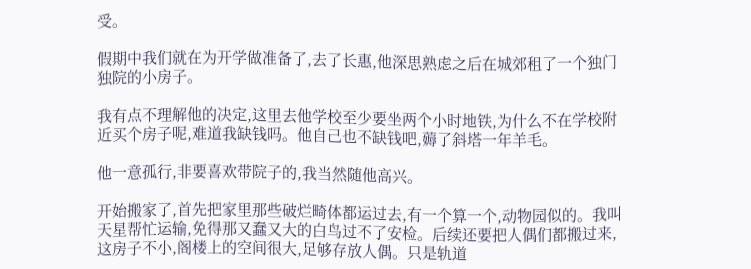受。

假期中我们就在为开学做准备了,去了长惠,他深思熟虑之后在城郊租了一个独门独院的小房子。

我有点不理解他的决定,这里去他学校至少要坐两个小时地铁,为什么不在学校附近买个房子呢,难道我缺钱吗。他自己也不缺钱吧,薅了斜塔一年羊毛。

他一意孤行,非要喜欢带院子的,我当然随他高兴。

开始搬家了,首先把家里那些破烂畸体都运过去,有一个算一个,动物园似的。我叫天星帮忙运输,免得那又蠢又大的白鸟过不了安检。后续还要把人偶们都搬过来,这房子不小,阁楼上的空间很大,足够存放人偶。只是轨道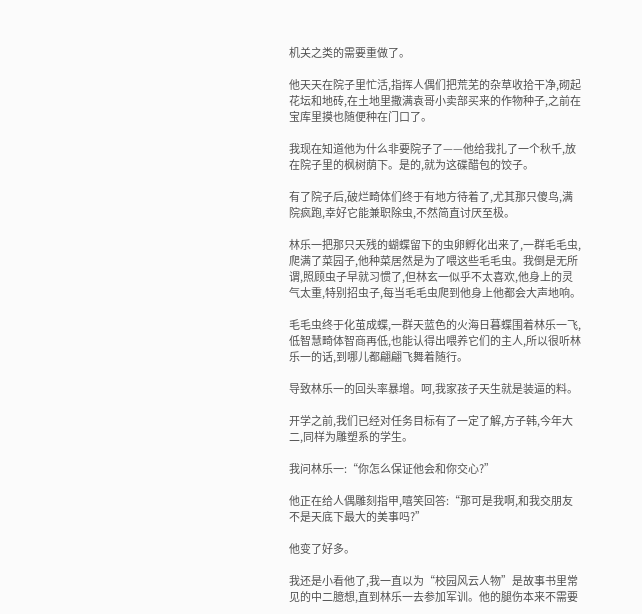机关之类的需要重做了。

他天天在院子里忙活,指挥人偶们把荒芜的杂草收拾干净,砌起花坛和地砖,在土地里撒满袁哥小卖部买来的作物种子,之前在宝库里摸也随便种在门口了。

我现在知道他为什么非要院子了——他给我扎了一个秋千,放在院子里的枫树荫下。是的,就为这碟醋包的饺子。

有了院子后,破烂畸体们终于有地方待着了,尤其那只傻鸟,满院疯跑,幸好它能兼职除虫,不然简直讨厌至极。

林乐一把那只天残的蝴蝶留下的虫卵孵化出来了,一群毛毛虫,爬满了菜园子,他种菜居然是为了喂这些毛毛虫。我倒是无所谓,照顾虫子早就习惯了,但林玄一似乎不太喜欢,他身上的灵气太重,特别招虫子,每当毛毛虫爬到他身上他都会大声地响。

毛毛虫终于化茧成蝶,一群天蓝色的火海日暮蝶围着林乐一飞,低智慧畸体智商再低,也能认得出喂养它们的主人,所以很听林乐一的话,到哪儿都翩翩飞舞着随行。

导致林乐一的回头率暴增。呵,我家孩子天生就是装逼的料。

开学之前,我们已经对任务目标有了一定了解,方子韩,今年大二,同样为雕塑系的学生。

我问林乐一:“你怎么保证他会和你交心?”

他正在给人偶雕刻指甲,嘻笑回答:“那可是我啊,和我交朋友不是天底下最大的美事吗?”

他变了好多。

我还是小看他了,我一直以为“校园风云人物”是故事书里常见的中二臆想,直到林乐一去参加军训。他的腿伤本来不需要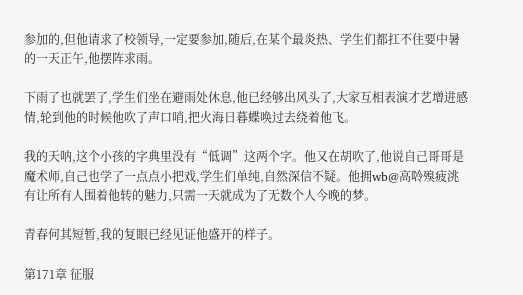参加的,但他请求了校领导,一定要参加,随后,在某个最炎热、学生们都扛不住要中暑的一天正午,他摆阵求雨。

下雨了也就罢了,学生们坐在避雨处休息,他已经够出风头了,大家互相表演才艺增进感情,轮到他的时候他吹了声口哨,把火海日暮蝶唤过去绕着他飞。

我的天呐,这个小孩的字典里没有“低调”这两个字。他又在胡吹了,他说自己哥哥是魔术师,自己也学了一点点小把戏,学生们单纯,自然深信不疑。他拥wb@高唥殠疲洮有让所有人围着他转的魅力,只需一天就成为了无数个人今晚的梦。

青春何其短暂,我的复眼已经见证他盛开的样子。

第171章 征服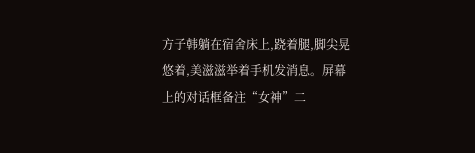方子韩躺在宿舍床上,跷着腿,脚尖晃悠着,美滋滋举着手机发消息。屏幕上的对话框备注“女神”二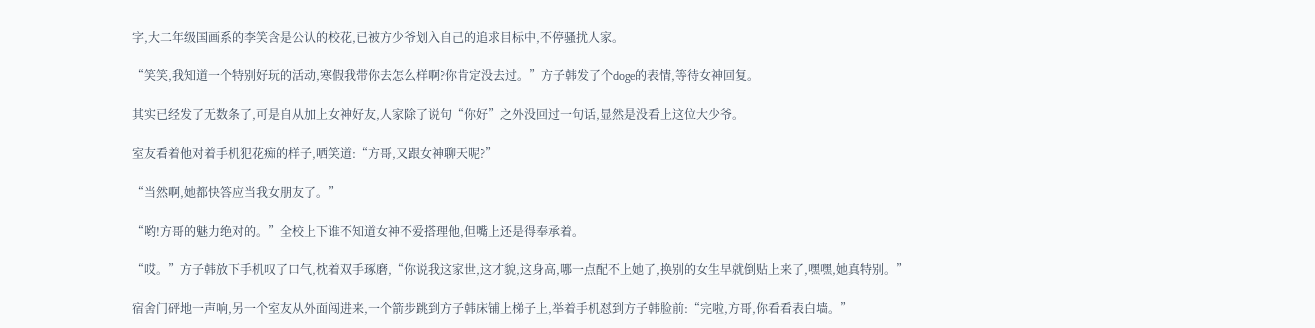字,大二年级国画系的李笑含是公认的校花,已被方少爷划入自己的追求目标中,不停骚扰人家。

“笑笑,我知道一个特别好玩的活动,寒假我带你去怎么样啊?你肯定没去过。”方子韩发了个doge的表情,等待女神回复。

其实已经发了无数条了,可是自从加上女神好友,人家除了说句“你好”之外没回过一句话,显然是没看上这位大少爷。

室友看着他对着手机犯花痴的样子,哂笑道:“方哥,又跟女神聊天呢?”

“当然啊,她都快答应当我女朋友了。”

“哟!方哥的魅力绝对的。”全校上下谁不知道女神不爱搭理他,但嘴上还是得奉承着。

“哎。”方子韩放下手机叹了口气,枕着双手琢磨,“你说我这家世,这才貌,这身高,哪一点配不上她了,换别的女生早就倒贴上来了,嘿嘿,她真特别。”

宿舍门砰地一声响,另一个室友从外面闯进来,一个箭步跳到方子韩床铺上梯子上,举着手机怼到方子韩脸前:“完啦,方哥,你看看表白墙。”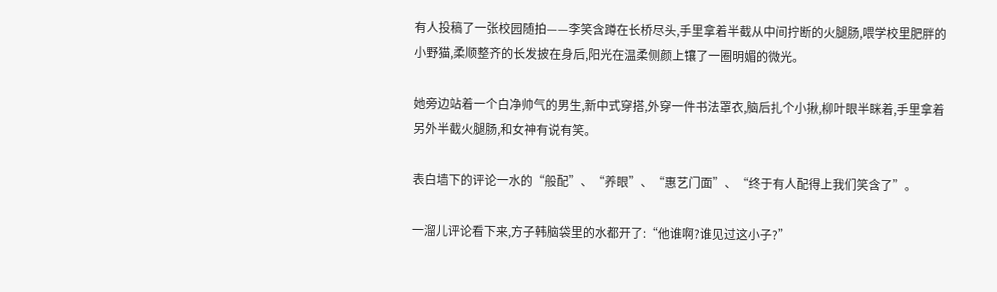有人投稿了一张校园随拍——李笑含蹲在长桥尽头,手里拿着半截从中间拧断的火腿肠,喂学校里肥胖的小野猫,柔顺整齐的长发披在身后,阳光在温柔侧颜上镶了一圈明媚的微光。

她旁边站着一个白净帅气的男生,新中式穿搭,外穿一件书法罩衣,脑后扎个小揪,柳叶眼半眯着,手里拿着另外半截火腿肠,和女神有说有笑。

表白墙下的评论一水的“般配”、“养眼”、“惠艺门面”、“终于有人配得上我们笑含了”。

一溜儿评论看下来,方子韩脑袋里的水都开了:“他谁啊?谁见过这小子?”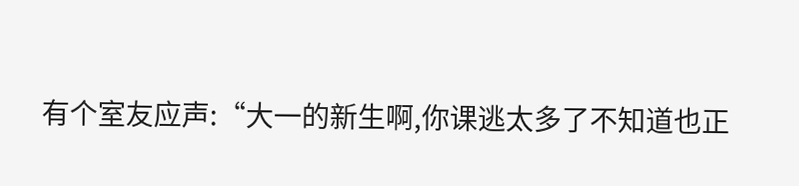有个室友应声:“大一的新生啊,你课逃太多了不知道也正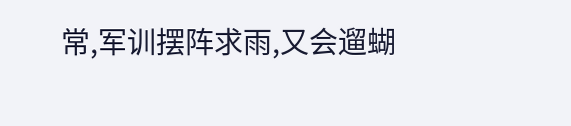常,军训摆阵求雨,又会遛蝴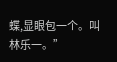蝶,显眼包一个。叫林乐一。”